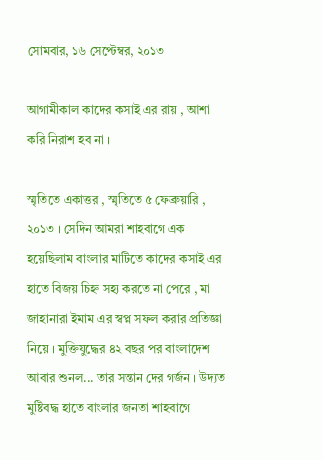সোমবার, ১৬ সেপ্টেম্বর, ২০১৩

আগামীকাল কাদের কসাই এর রায় , আশা করি নিরাশ হব না ।

স্মৃতিতে একাত্তর , স্মৃতিতে ৫ ফেব্রুয়ারি , ২০১৩ । সেদিন আমরা শাহবাগে এক হয়েছিলাম বাংলার মাটিতে কাদের কসাই এর হাতে বিজয় চিহ্ন সহ্য করতে না পেরে , মা জাহানারা ইমাম এর স্বপ্ন সফল করার প্রতিজ্ঞা নিয়ে । মুক্তিযুদ্ধের ৪২ বছর পর বাংলাদেশ আবার শুনল... তার সন্তান দের গর্জন । উদ্যত মুষ্টিবদ্ধ হাতে বাংলার জনতা শাহবাগে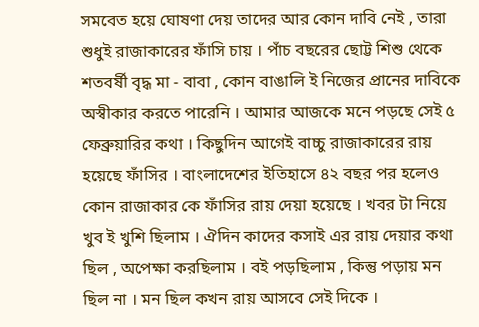সমবেত হয়ে ঘোষণা দেয় তাদের আর কোন দাবি নেই , তারা শুধুই রাজাকারের ফাঁসি চায় । পাঁচ বছরের ছোট্ট শিশু থেকে শতবর্ষী বৃদ্ধ মা - বাবা , কোন বাঙালি ই নিজের প্রানের দাবিকে অস্বীকার করতে পারেনি । আমার আজকে মনে পড়ছে সেই ৫ ফেব্রুয়ারির কথা । কিছুদিন আগেই বাচ্চু রাজাকারের রায় হয়েছে ফাঁসির । বাংলাদেশের ইতিহাসে ৪২ বছর পর হলেও কোন রাজাকার কে ফাঁসির রায় দেয়া হয়েছে । খবর টা নিয়ে খুব ই খুশি ছিলাম । ঐদিন কাদের কসাই এর রায় দেয়ার কথা ছিল , অপেক্ষা করছিলাম । বই পড়ছিলাম , কিন্তু পড়ায় মন ছিল না । মন ছিল কখন রায় আসবে সেই দিকে ।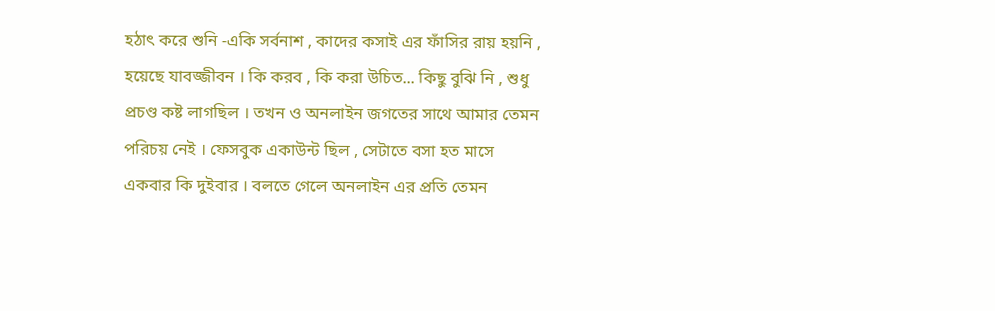হঠাৎ করে শুনি -একি সর্বনাশ , কাদের কসাই এর ফাঁসির রায় হয়নি , হয়েছে যাবজ্জীবন । কি করব , কি করা উচিত... কিছু বুঝি নি , শুধু প্রচণ্ড কষ্ট লাগছিল । তখন ও অনলাইন জগতের সাথে আমার তেমন পরিচয় নেই । ফেসবুক একাউন্ট ছিল , সেটাতে বসা হত মাসে একবার কি দুইবার । বলতে গেলে অনলাইন এর প্রতি তেমন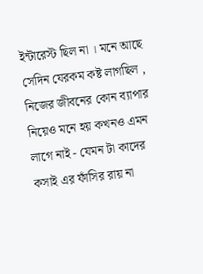ইন্টারেস্ট ছিল না । মনে আছে সেদিন যেরকম কষ্ট লাগছিল , নিজের জীবনের কোন ব্যাপার নিয়েও মনে হয় কখনও এমন লাগে নাই - যেমন টা কাদের কসাই এর ফাঁসির রায় না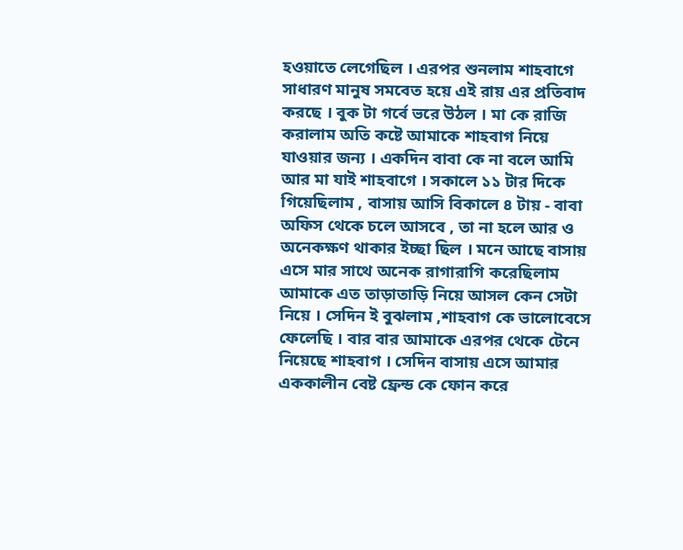হওয়াতে লেগেছিল । এরপর শুনলাম শাহবাগে সাধারণ মানুষ সমবেত হয়ে এই রায় এর প্রতিবাদ করছে । বুক টা গর্বে ভরে উঠল । মা কে রাজি করালাম অতি কষ্টে আমাকে শাহবাগ নিয়ে যাওয়ার জন্য । একদিন বাবা কে না বলে আমি আর মা যাই শাহবাগে । সকালে ১১ টার দিকে গিয়েছিলাম , বাসায় আসি বিকালে ৪ টায় - বাবা অফিস থেকে চলে আসবে , তা না হলে আর ও অনেকক্ষণ থাকার ইচ্ছা ছিল । মনে আছে বাসায় এসে মার সাথে অনেক রাগারাগি করেছিলাম আমাকে এত তাড়াতাড়ি নিয়ে আসল কেন সেটা নিয়ে । সেদিন ই বুঝলাম ,শাহবাগ কে ভালোবেসে ফেলেছি । বার বার আমাকে এরপর থেকে টেনে নিয়েছে শাহবাগ । সেদিন বাসায় এসে আমার এককালীন বেষ্ট ফ্রেন্ড কে ফোন করে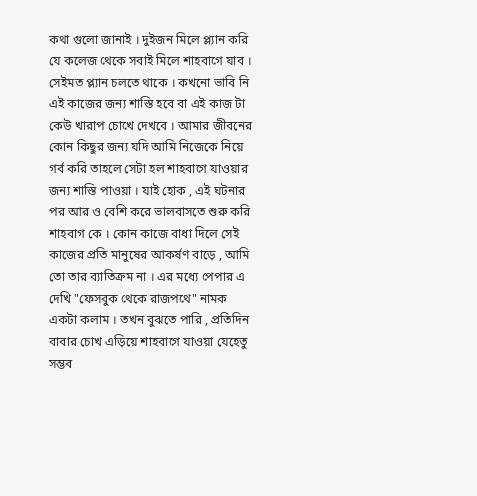কথা গুলো জানাই । দুইজন মিলে প্ল্যান করি যে কলেজ থেকে সবাই মিলে শাহবাগে যাব । সেইমত প্ল্যান চলতে থাকে । কখনো ভাবি নি এই কাজের জন্য শাস্তি হবে বা এই কাজ টা কেউ খারাপ চোখে দেখবে । আমার জীবনের কোন কিছুর জন্য যদি আমি নিজেকে নিয়ে গর্ব করি তাহলে সেটা হল শাহবাগে যাওয়ার জন্য শাস্তি পাওয়া । যাই হোক , এই ঘটনার পর আর ও বেশি করে ভালবাসতে শুরু করি শাহবাগ কে । কোন কাজে বাধা দিলে সেই কাজের প্রতি মানুষের আকর্ষণ বাড়ে , আমি তো তার ব্যাতিক্রম না । এর মধ্যে পেপার এ দেখি "ফেসবুক থেকে রাজপথে" নামক একটা কলাম । তখন বুঝতে পারি , প্রতিদিন বাবার চোখ এড়িয়ে শাহবাগে যাওয়া যেহেতু সম্ভব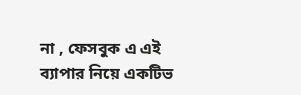না , ফেসবুক এ এই ব্যাপার নিয়ে একটিভ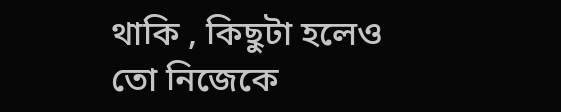থাকি , কিছুটা হলেও তো নিজেকে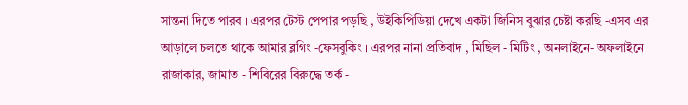সান্তনা দিতে পারব । এরপর টেস্ট পেপার পড়ছি , উইকিপিডিয়া দেখে একটা জিনিস বুঝার চেষ্টা করছি -এসব এর আড়ালে চলতে থাকে আমার ব্লগিং -ফেসবুকিং । এরপর নানা প্রতিবাদ , মিছিল - মিটিং , অনলাইনে- অফলাইনে রাজাকার, জামাত - শিবিরের বিরুদ্ধে তর্ক -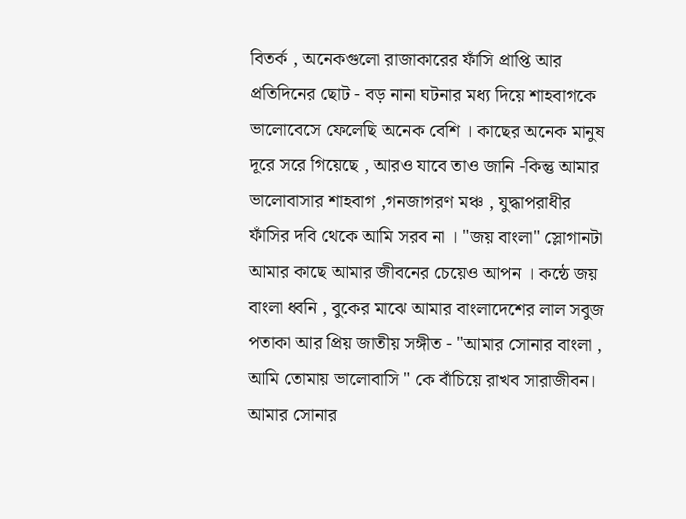বিতর্ক , অনেকগুলো রাজাকারের ফাঁসি প্রাপ্তি আর প্রতিদিনের ছোট - বড় নানা ঘটনার মধ্য দিয়ে শাহবাগকে ভালোবেসে ফেলেছি অনেক বেশি । কাছের অনেক মানুষ দূরে সরে গিয়েছে , আরও যাবে তাও জানি -কিন্তু আমার ভালোবাসার শাহবাগ ,গনজাগরণ মঞ্চ , যুদ্ধাপরাধীর ফাঁসির দবি থেকে আমি সরব না । "জয় বাংলা" স্লোগানটা আমার কাছে আমার জীবনের চেয়েও আপন । কন্ঠে জয় বাংলা ধ্বনি , বুকের মাঝে আমার বাংলাদেশের লাল সবুজ পতাকা আর প্রিয় জাতীয় সঙ্গীত - "আমার সোনার বাংলা , আমি তোমায় ভালোবাসি " কে বাঁচিয়ে রাখব সারাজীবন। আমার সোনার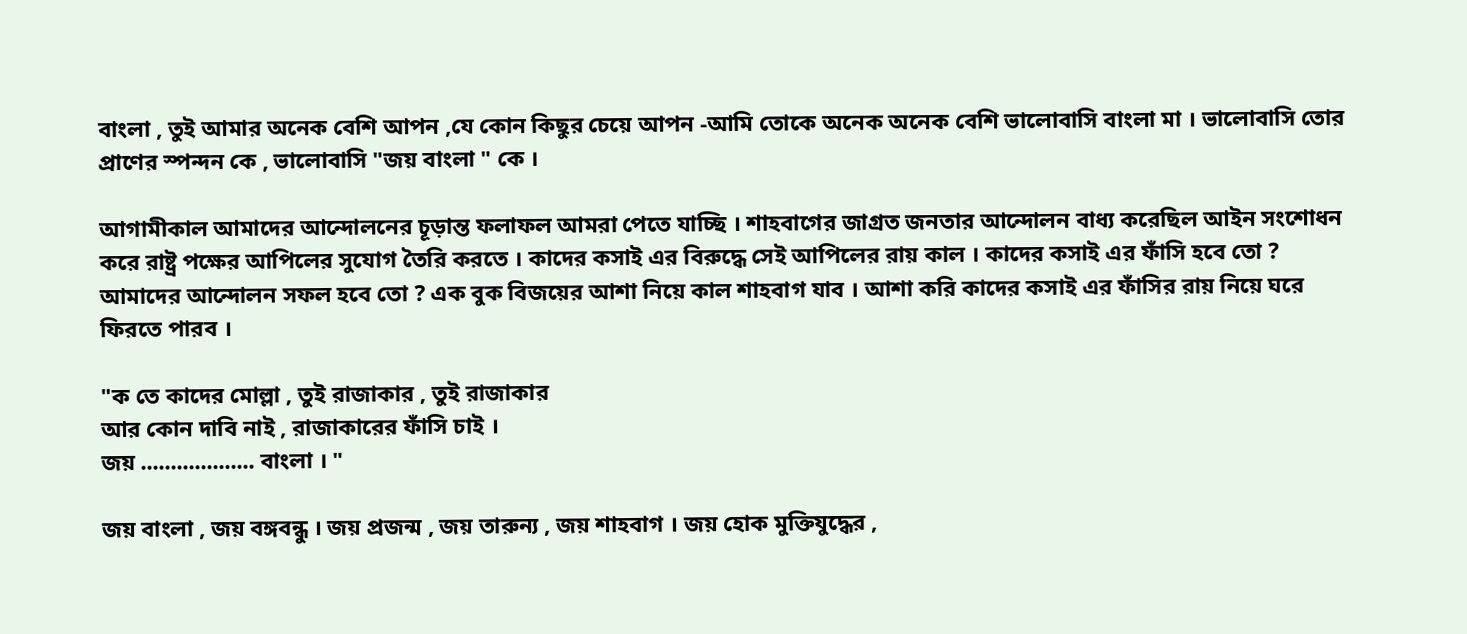বাংলা , তুই আমার অনেক বেশি আপন ,যে কোন কিছুর চেয়ে আপন -আমি তোকে অনেক অনেক বেশি ভালোবাসি বাংলা মা । ভালোবাসি তোর প্রাণের স্পন্দন কে , ভালোবাসি "জয় বাংলা " কে ।

আগামীকাল আমাদের আন্দোলনের চূড়ান্ত ফলাফল আমরা পেতে যাচ্ছি । শাহবাগের জাগ্রত জনতার আন্দোলন বাধ্য করেছিল আইন সংশোধন করে রাষ্ট্র পক্ষের আপিলের সুযোগ তৈরি করতে । কাদের কসাই এর বিরুদ্ধে সেই আপিলের রায় কাল । কাদের কসাই এর ফাঁসি হবে তো ? আমাদের আন্দোলন সফল হবে তো ? এক বুক বিজয়ের আশা নিয়ে কাল শাহবাগ যাব । আশা করি কাদের কসাই এর ফাঁসির রায় নিয়ে ঘরে ফিরতে পারব ।

"ক তে কাদের মোল্লা , তুই রাজাকার , তুই রাজাকার
আর কোন দাবি নাই , রাজাকারের ফাঁসি চাই ।
জয় ................... বাংলা । "

জয় বাংলা , জয় বঙ্গবন্ধু । জয় প্রজন্ম , জয় তারুন্য , জয় শাহবাগ । জয় হোক মুক্তিযুদ্ধের ,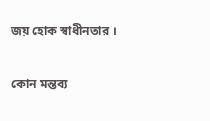জয় হোক স্বাধীনতার ।

কোন মন্তব্য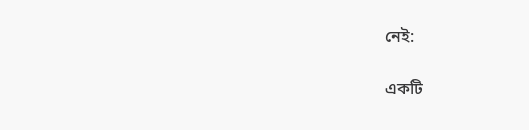নেই:

একটি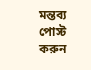মন্তব্য পোস্ট করুন